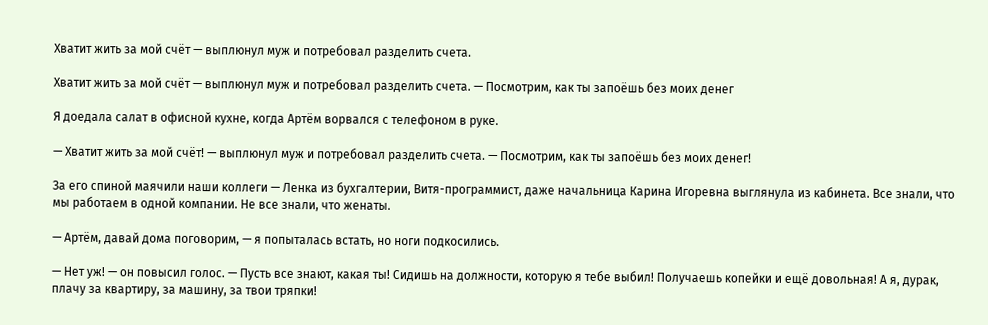Хватит жить за мой счёт — выплюнул муж и потребовал разделить счета.

Хватит жить за мой счёт — выплюнул муж и потребовал разделить счета. — Посмотрим, как ты запоёшь без моих денег

Я доедала салат в офисной кухне, когда Артём ворвался с телефоном в руке.

— Хватит жить за мой счёт! — выплюнул муж и потребовал разделить счета. — Посмотрим, как ты запоёшь без моих денег!

За его спиной маячили наши коллеги — Ленка из бухгалтерии, Витя-программист, даже начальница Карина Игоревна выглянула из кабинета. Все знали, что мы работаем в одной компании. Не все знали, что женаты.

— Артём, давай дома поговорим, — я попыталась встать, но ноги подкосились.

— Нет уж! — он повысил голос. — Пусть все знают, какая ты! Сидишь на должности, которую я тебе выбил! Получаешь копейки и ещё довольная! А я, дурак, плачу за квартиру, за машину, за твои тряпки!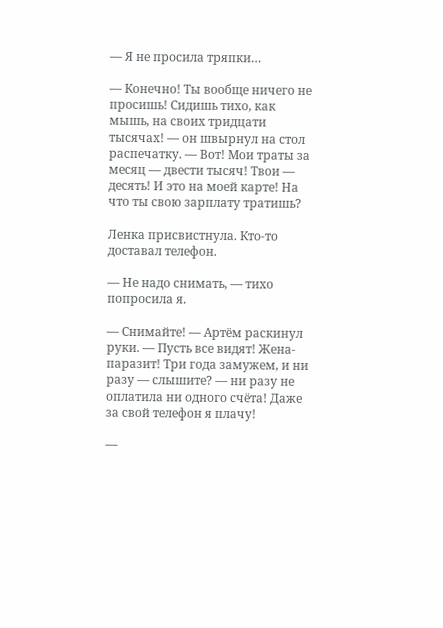— Я не просила тряпки…

— Конечно! Ты вообще ничего не просишь! Сидишь тихо, как мышь, на своих тридцати тысячах! — он швырнул на стол распечатку. — Вот! Мои траты за месяц — двести тысяч! Твои — десять! И это на моей карте! На что ты свою зарплату тратишь?

Ленка присвистнула. Кто-то доставал телефон.

— Не надо снимать, — тихо попросила я.

— Снимайте! — Артём раскинул руки. — Пусть все видят! Жена-паразит! Три года замужем, и ни разу — слышите? — ни разу не оплатила ни одного счёта! Даже за свой телефон я плачу!

—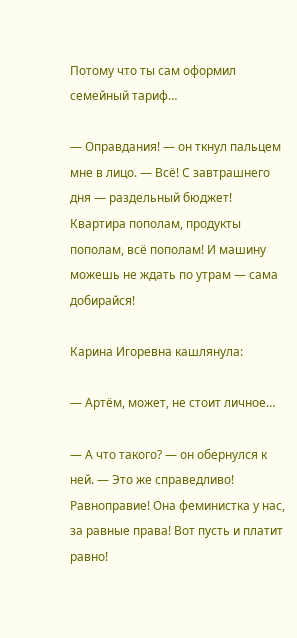Потому что ты сам оформил семейный тариф…

— Оправдания! — он ткнул пальцем мне в лицо. — Всё! С завтрашнего дня — раздельный бюджет! Квартира пополам, продукты пополам, всё пополам! И машину можешь не ждать по утрам — сама добирайся!

Карина Игоревна кашлянула:

— Артём, может, не стоит личное…

— А что такого? — он обернулся к ней. — Это же справедливо! Равноправие! Она феминистка у нас, за равные права! Вот пусть и платит равно!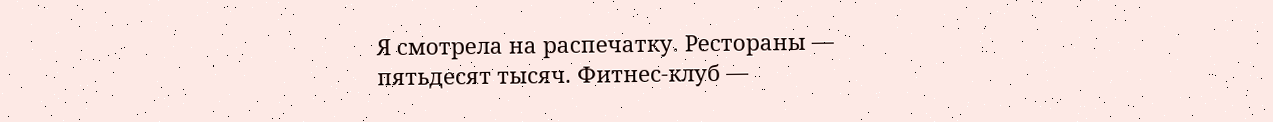Я смотрела на распечатку. Рестораны — пятьдесят тысяч. Фитнес-клуб —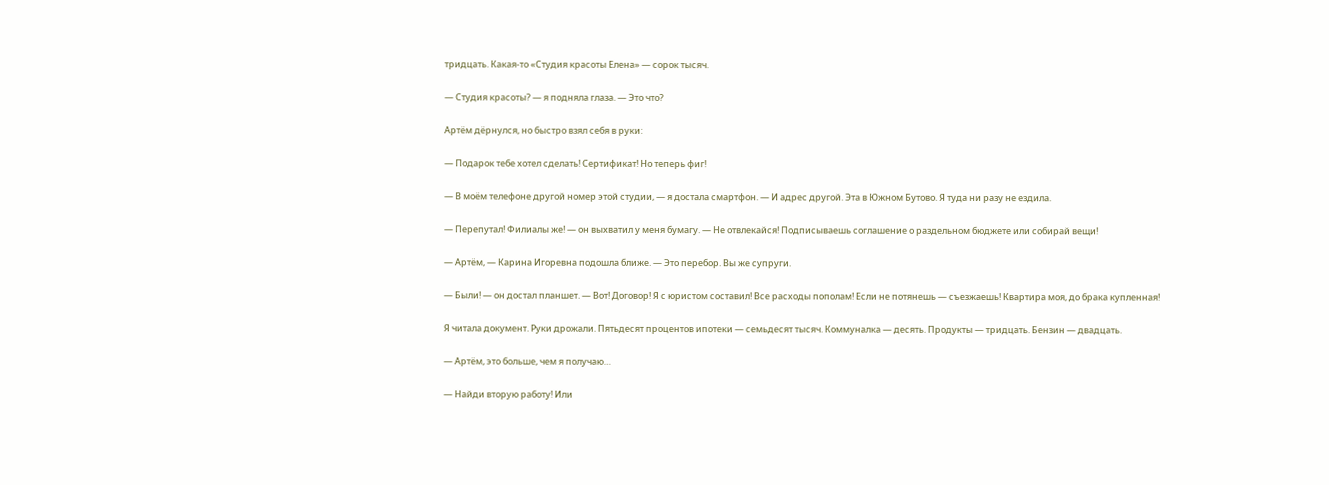тридцать. Какая-то «Студия красоты Елена» — сорок тысяч.

— Студия красоты? — я подняла глаза. — Это что?

Артём дёрнулся, но быстро взял себя в руки:

— Подарок тебе хотел сделать! Сертификат! Но теперь фиг!

— В моём телефоне другой номер этой студии, — я достала смартфон. — И адрес другой. Эта в Южном Бутово. Я туда ни разу не ездила.

— Перепутал! Филиалы же! — он выхватил у меня бумагу. — Не отвлекайся! Подписываешь соглашение о раздельном бюджете или собирай вещи!

— Артём, — Карина Игоревна подошла ближе. — Это перебор. Вы же супруги.

— Были! — он достал планшет. — Вот! Договор! Я с юристом составил! Все расходы пополам! Если не потянешь — съезжаешь! Квартира моя, до брака купленная!

Я читала документ. Руки дрожали. Пятьдесят процентов ипотеки — семьдесят тысяч. Коммуналка — десять. Продукты — тридцать. Бензин — двадцать.

— Артём, это больше, чем я получаю…

— Найди вторую работу! Или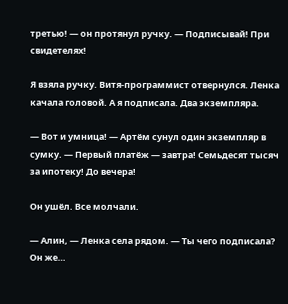третью! — он протянул ручку. — Подписывай! При свидетелях!

Я взяла ручку. Витя-программист отвернулся. Ленка качала головой. А я подписала. Два экземпляра.

— Вот и умница! — Артём сунул один экземпляр в сумку. — Первый платёж — завтра! Семьдесят тысяч за ипотеку! До вечера!

Он ушёл. Все молчали.

— Алин, — Ленка села рядом. — Ты чего подписала? Он же…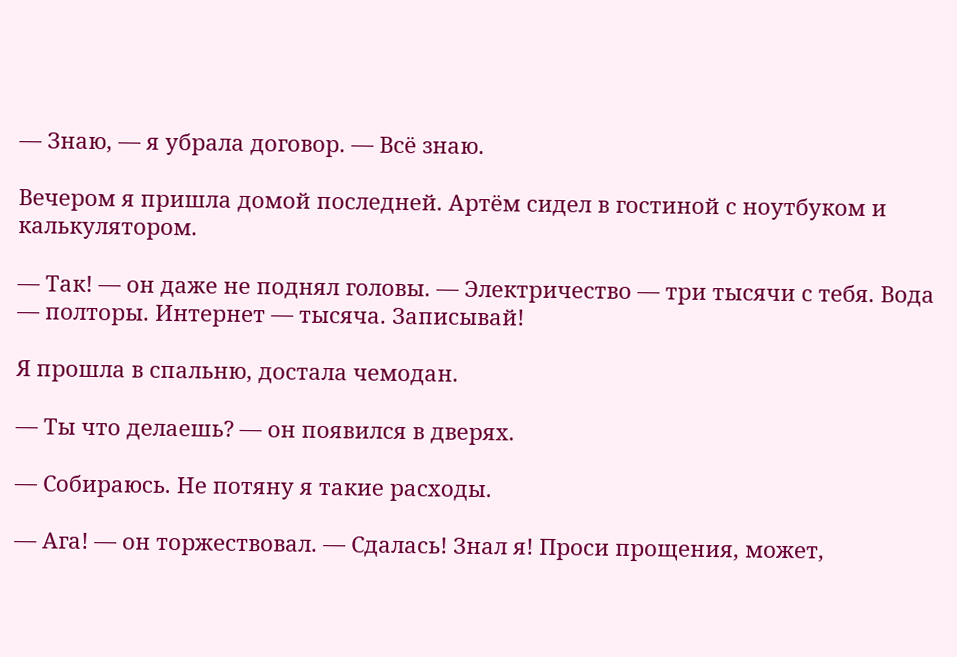— Знаю, — я убрала договор. — Всё знаю.

Вечером я пришла домой последней. Артём сидел в гостиной с ноутбуком и калькулятором.

— Так! — он даже не поднял головы. — Электричество — три тысячи с тебя. Вода — полторы. Интернет — тысяча. Записывай!

Я прошла в спальню, достала чемодан.

— Ты что делаешь? — он появился в дверях.

— Собираюсь. Не потяну я такие расходы.

— Ага! — он торжествовал. — Сдалась! Знал я! Проси прощения, может,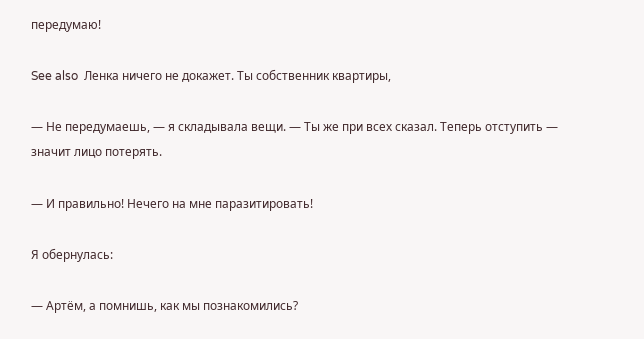передумаю!

See also  Ленка ничего не докажет. Ты собственник квартиры,

— Не передумаешь, — я складывала вещи. — Ты же при всех сказал. Теперь отступить — значит лицо потерять.

— И правильно! Нечего на мне паразитировать!

Я обернулась:

— Артём, а помнишь, как мы познакомились?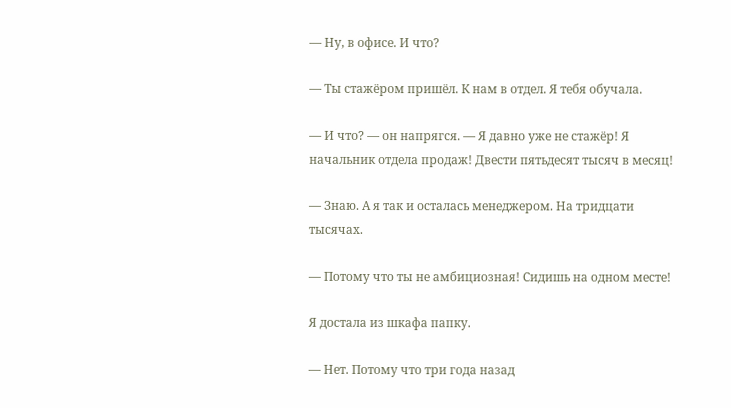— Ну, в офисе. И что?

— Ты стажёром пришёл. К нам в отдел. Я тебя обучала.

— И что? — он напрягся. — Я давно уже не стажёр! Я начальник отдела продаж! Двести пятьдесят тысяч в месяц!

— Знаю. А я так и осталась менеджером. На тридцати тысячах.

— Потому что ты не амбициозная! Сидишь на одном месте!

Я достала из шкафа папку.

— Нет. Потому что три года назад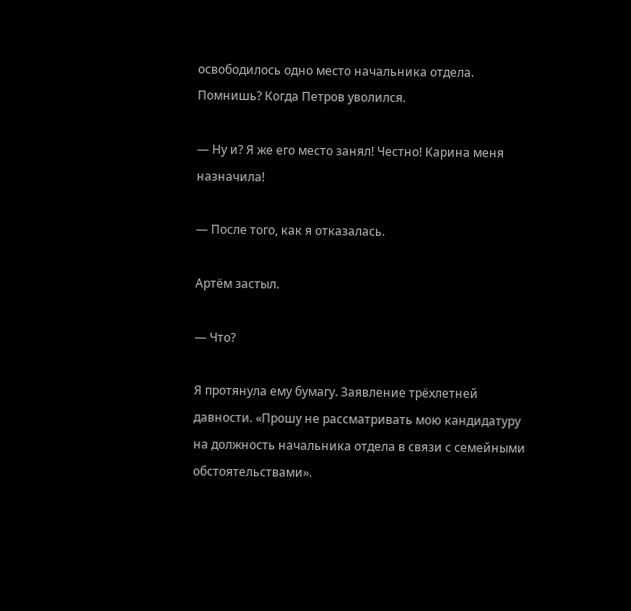освободилось одно место начальника отдела. Помнишь? Когда Петров уволился.

— Ну и? Я же его место занял! Честно! Карина меня назначила!

— После того, как я отказалась.

Артём застыл.

— Что?

Я протянула ему бумагу. Заявление трёхлетней давности. «Прошу не рассматривать мою кандидатуру на должность начальника отдела в связи с семейными обстоятельствами».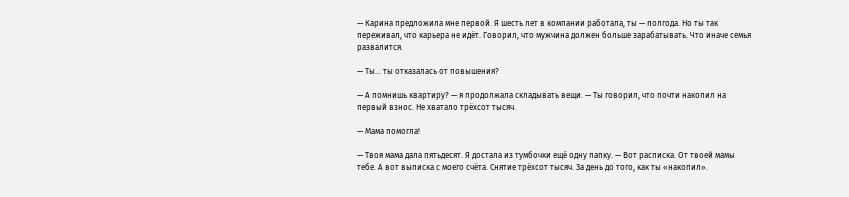— Карина предложила мне первой. Я шесть лет в компании работала, ты — полгода. Но ты так переживал, что карьера не идёт. Говорил, что мужчина должен больше зарабатывать. Что иначе семья развалится.

— Ты… ты отказалась от повышения?

— А помнишь квартиру? — я продолжала складывать вещи. — Ты говорил, что почти накопил на первый взнос. Не хватало трёхсот тысяч.

— Мама помогла!

— Твоя мама дала пятьдесят. Я достала из тумбочки ещё одну папку. — Вот расписка. От твоей мамы тебе. А вот выписка с моего счёта. Снятие трёхсот тысяч. За день до того, как ты «накопил».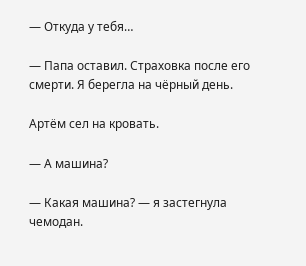— Откуда у тебя…

— Папа оставил. Страховка после его смерти. Я берегла на чёрный день.

Артём сел на кровать.

— А машина?

— Какая машина? — я застегнула чемодан.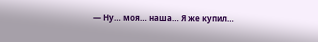— Ну… моя… наша… Я же купил…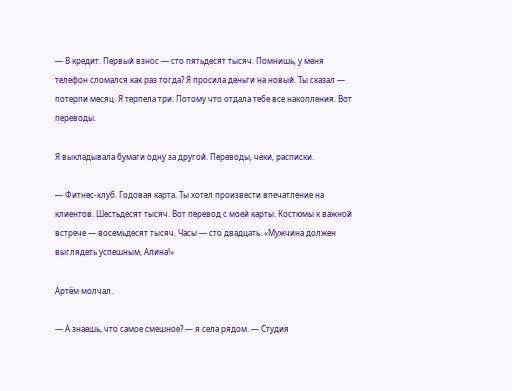— В кредит. Первый взнос — сто пятьдесят тысяч. Помнишь, у меня телефон сломался как раз тогда? Я просила деньги на новый. Ты сказал — потерпи месяц. Я терпела три. Потому что отдала тебе все накопления. Вот переводы.

Я выкладывала бумаги одну за другой. Переводы, чеки, расписки.

— Фитнес-клуб. Годовая карта. Ты хотел произвести впечатление на клиентов. Шестьдесят тысяч. Вот перевод с моей карты. Костюмы к важной встрече — восемьдесят тысяч. Часы — сто двадцать. «Мужчина должен выглядеть успешным, Алина!»

Артём молчал.

— А знаешь, что самое смешное? — я села рядом. — Студия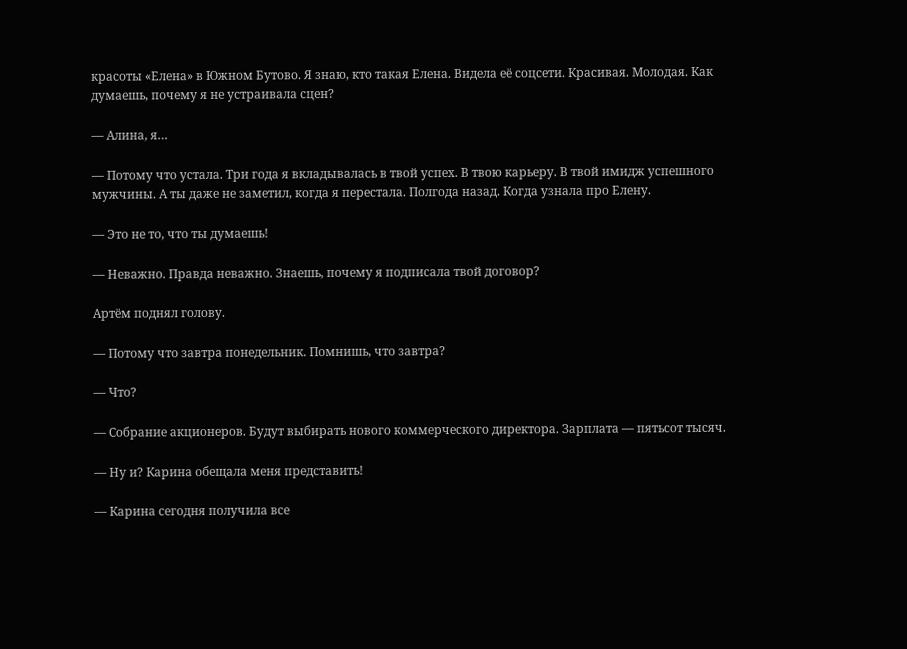красоты «Елена» в Южном Бутово. Я знаю, кто такая Елена. Видела её соцсети. Красивая. Молодая. Как думаешь, почему я не устраивала сцен?

— Алина, я…

— Потому что устала. Три года я вкладывалась в твой успех. В твою карьеру. В твой имидж успешного мужчины. А ты даже не заметил, когда я перестала. Полгода назад. Когда узнала про Елену.

— Это не то, что ты думаешь!

— Неважно. Правда неважно. Знаешь, почему я подписала твой договор?

Артём поднял голову.

— Потому что завтра понедельник. Помнишь, что завтра?

— Что?

— Собрание акционеров. Будут выбирать нового коммерческого директора. Зарплата — пятьсот тысяч.

— Ну и? Карина обещала меня представить!

— Карина сегодня получила все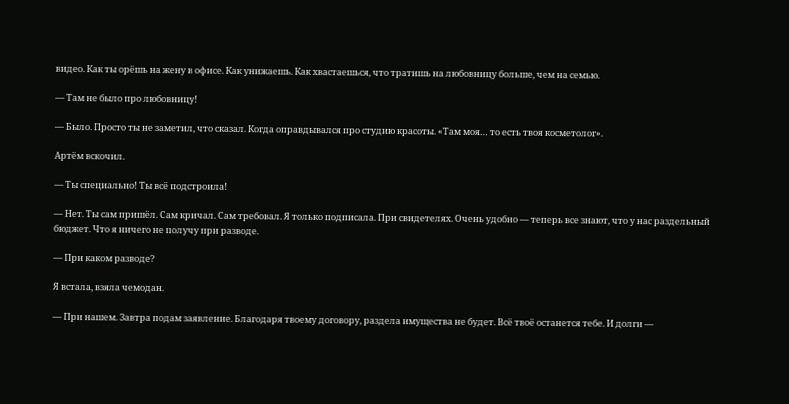видео. Как ты орёшь на жену в офисе. Как унижаешь. Как хвастаешься, что тратишь на любовницу больше, чем на семью.

— Там не было про любовницу!

— Было. Просто ты не заметил, что сказал. Когда оправдывался про студию красоты. «Там моя… то есть твоя косметолог».

Артём вскочил.

— Ты специально! Ты всё подстроила!

— Нет. Ты сам пришёл. Сам кричал. Сам требовал. Я только подписала. При свидетелях. Очень удобно — теперь все знают, что у нас раздельный бюджет. Что я ничего не получу при разводе.

— При каком разводе?

Я встала, взяла чемодан.

— При нашем. Завтра подам заявление. Благодаря твоему договору, раздела имущества не будет. Всё твоё останется тебе. И долги —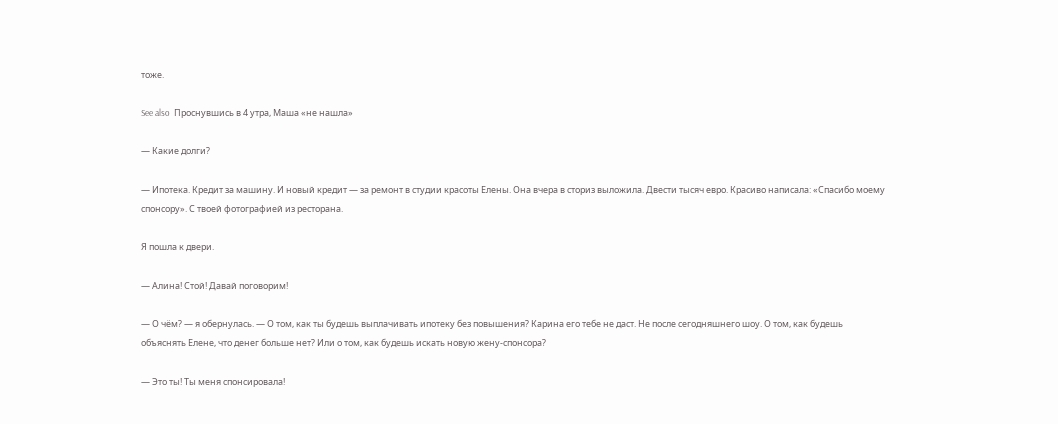тоже.

See also  Проснувшись в 4 утра, Маша «не нашла»

— Какие долги?

— Ипотека. Кредит за машину. И новый кредит — за ремонт в студии красоты Елены. Она вчера в сториз выложила. Двести тысяч евро. Красиво написала: «Спасибо моему спонсору». С твоей фотографией из ресторана.

Я пошла к двери.

— Алина! Стой! Давай поговорим!

— О чём? — я обернулась. — О том, как ты будешь выплачивать ипотеку без повышения? Карина его тебе не даст. Не после сегодняшнего шоу. О том, как будешь объяснять Елене, что денег больше нет? Или о том, как будешь искать новую жену-спонсора?

— Это ты! Ты меня спонсировала!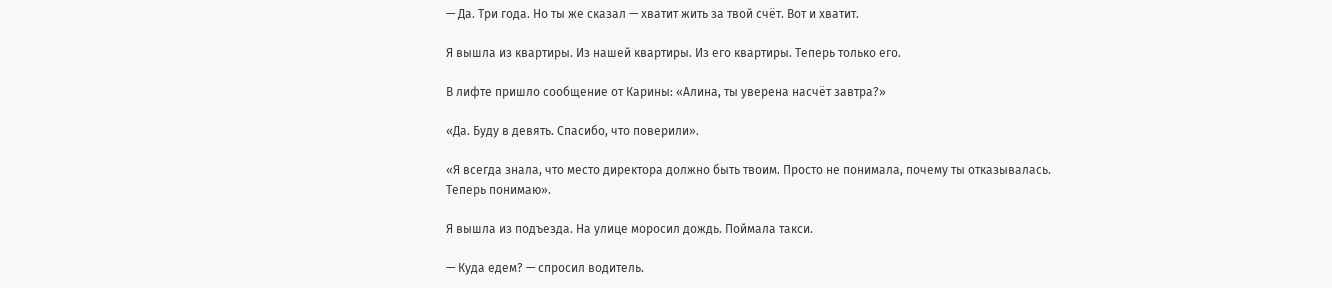— Да. Три года. Но ты же сказал — хватит жить за твой счёт. Вот и хватит.

Я вышла из квартиры. Из нашей квартиры. Из его квартиры. Теперь только его.

В лифте пришло сообщение от Карины: «Алина, ты уверена насчёт завтра?»

«Да. Буду в девять. Спасибо, что поверили».

«Я всегда знала, что место директора должно быть твоим. Просто не понимала, почему ты отказывалась. Теперь понимаю».

Я вышла из подъезда. На улице моросил дождь. Поймала такси.

— Куда едем? — спросил водитель.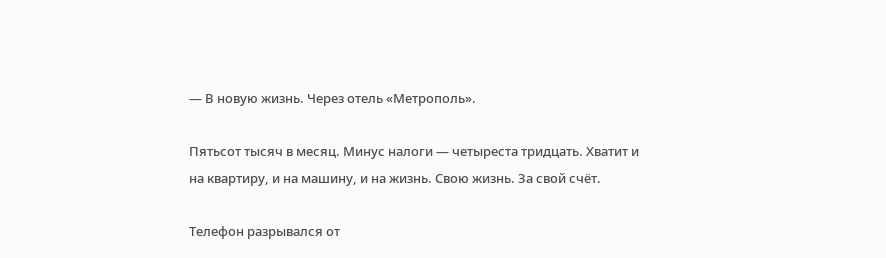— В новую жизнь. Через отель «Метрополь».

Пятьсот тысяч в месяц. Минус налоги — четыреста тридцать. Хватит и на квартиру, и на машину, и на жизнь. Свою жизнь. За свой счёт.

Телефон разрывался от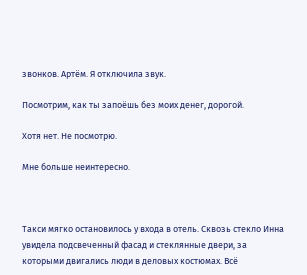звонков. Артём. Я отключила звук.

Посмотрим, как ты запоёшь без моих денег, дорогой.

Хотя нет. Не посмотрю.

Мне больше неинтересно.



Такси мягко остановилось у входа в отель. Сквозь стекло Инна увидела подсвеченный фасад и стеклянные двери, за которыми двигались люди в деловых костюмах. Всё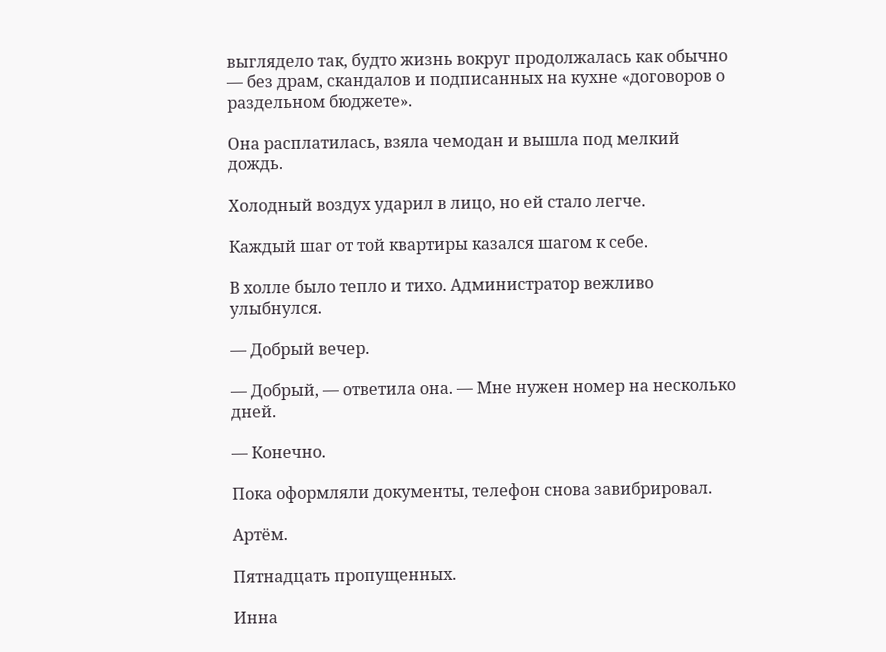выглядело так, будто жизнь вокруг продолжалась как обычно — без драм, скандалов и подписанных на кухне «договоров о раздельном бюджете».

Она расплатилась, взяла чемодан и вышла под мелкий дождь.

Холодный воздух ударил в лицо, но ей стало легче.

Каждый шаг от той квартиры казался шагом к себе.

В холле было тепло и тихо. Администратор вежливо улыбнулся.

— Добрый вечер.

— Добрый, — ответила она. — Мне нужен номер на несколько дней.

— Конечно.

Пока оформляли документы, телефон снова завибрировал.

Артём.

Пятнадцать пропущенных.

Инна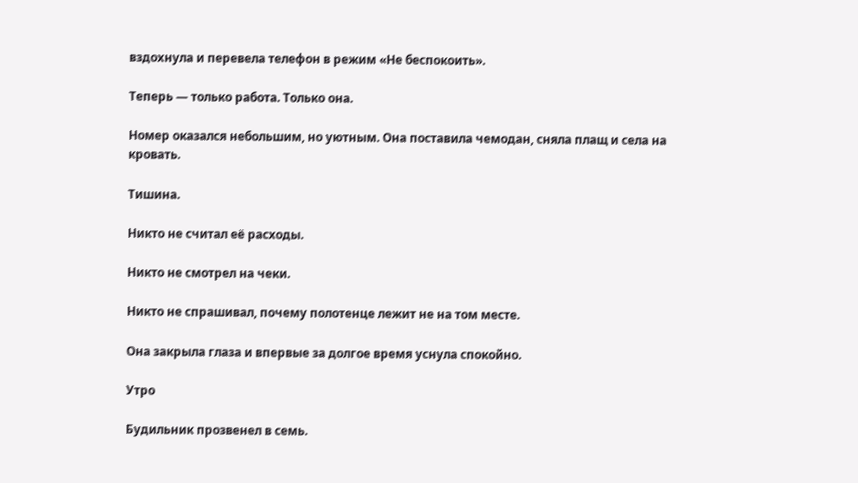вздохнула и перевела телефон в режим «Не беспокоить».

Теперь — только работа. Только она.

Номер оказался небольшим, но уютным. Она поставила чемодан, сняла плащ и села на кровать.

Тишина.

Никто не считал её расходы.

Никто не смотрел на чеки.

Никто не спрашивал, почему полотенце лежит не на том месте.

Она закрыла глаза и впервые за долгое время уснула спокойно.

Утро

Будильник прозвенел в семь.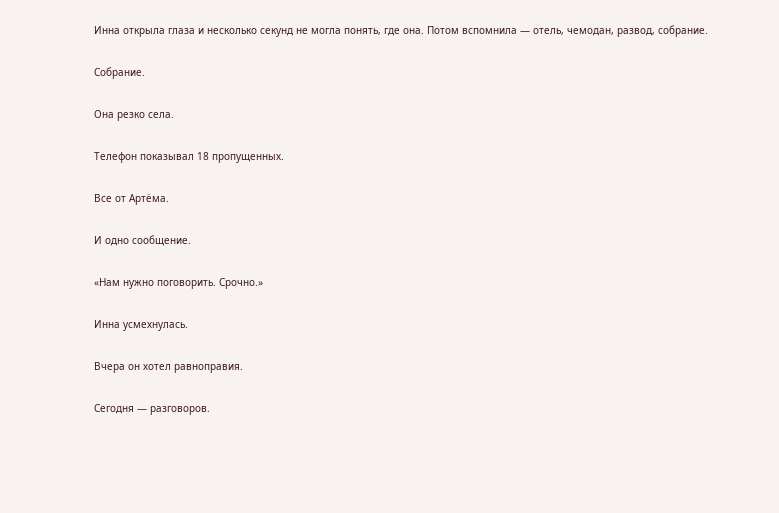Инна открыла глаза и несколько секунд не могла понять, где она. Потом вспомнила — отель, чемодан, развод, собрание.

Собрание.

Она резко села.

Телефон показывал 18 пропущенных.

Все от Артёма.

И одно сообщение.

«Нам нужно поговорить. Срочно.»

Инна усмехнулась.

Вчера он хотел равноправия.

Сегодня — разговоров.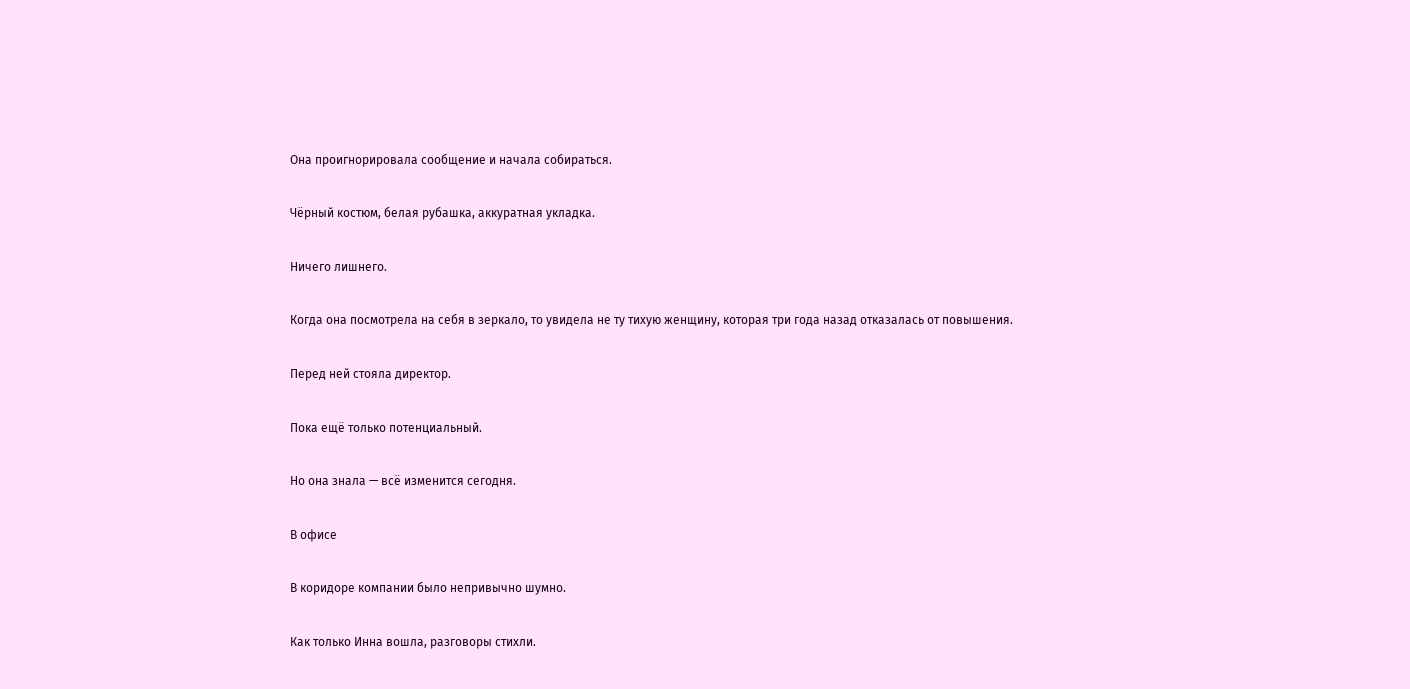Она проигнорировала сообщение и начала собираться.

Чёрный костюм, белая рубашка, аккуратная укладка.

Ничего лишнего.

Когда она посмотрела на себя в зеркало, то увидела не ту тихую женщину, которая три года назад отказалась от повышения.

Перед ней стояла директор.

Пока ещё только потенциальный.

Но она знала — всё изменится сегодня.

В офисе

В коридоре компании было непривычно шумно.

Как только Инна вошла, разговоры стихли.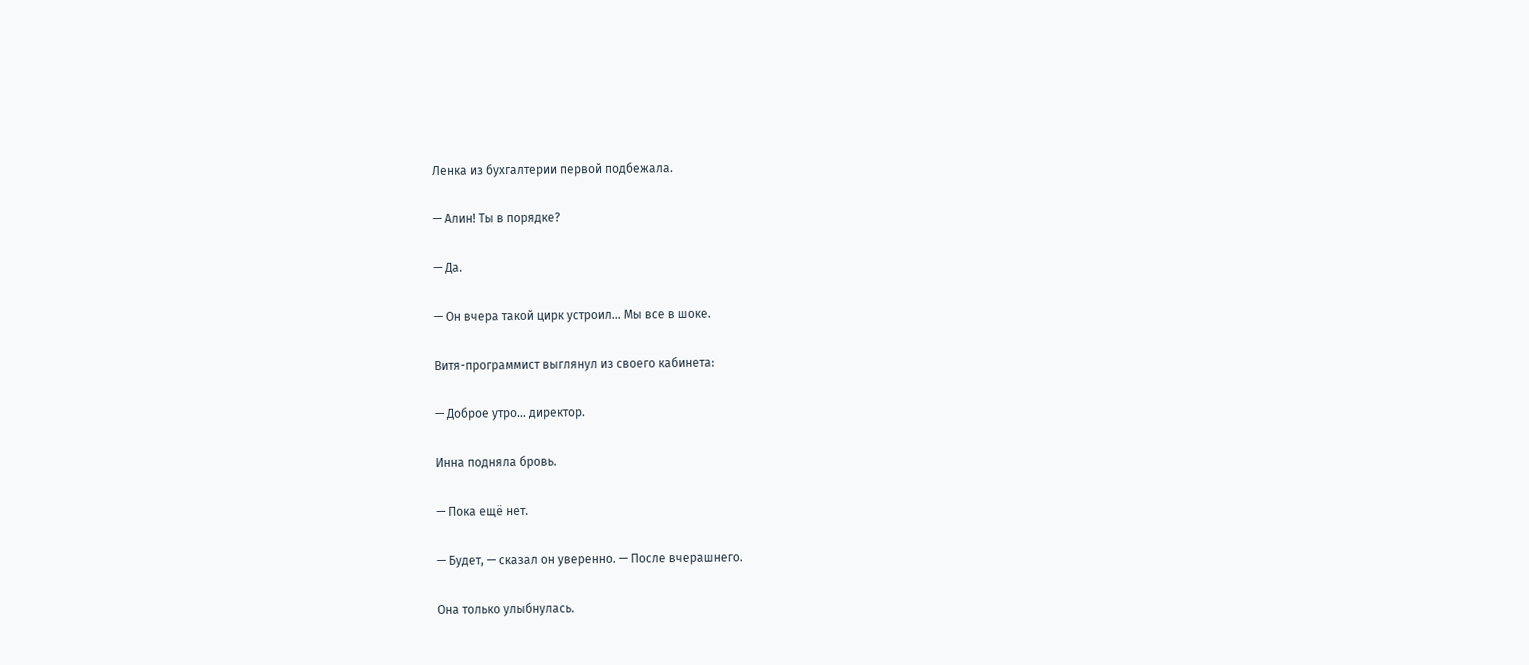Ленка из бухгалтерии первой подбежала.

— Алин! Ты в порядке?

— Да.

— Он вчера такой цирк устроил… Мы все в шоке.

Витя-программист выглянул из своего кабинета:

— Доброе утро… директор.

Инна подняла бровь.

— Пока ещё нет.

— Будет, — сказал он уверенно. — После вчерашнего.

Она только улыбнулась.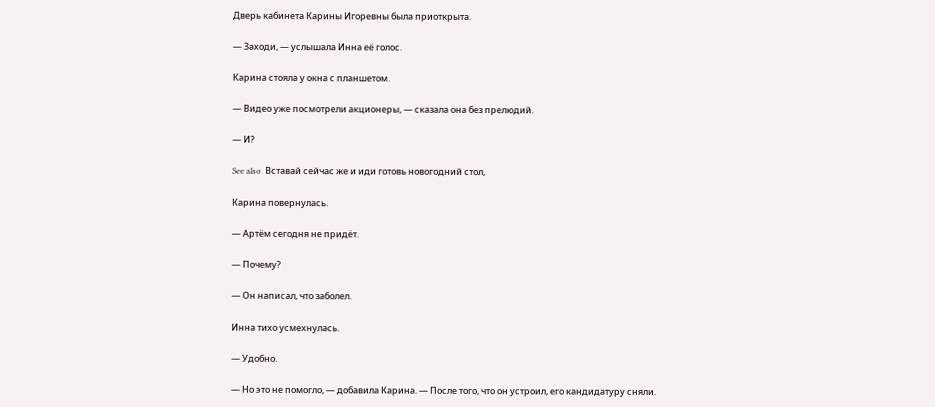Дверь кабинета Карины Игоревны была приоткрыта.

— Заходи, — услышала Инна её голос.

Карина стояла у окна с планшетом.

— Видео уже посмотрели акционеры, — сказала она без прелюдий.

— И?

See also  Вставай сейчас же и иди готовь новогодний стол,

Карина повернулась.

— Артём сегодня не придёт.

— Почему?

— Он написал, что заболел.

Инна тихо усмехнулась.

— Удобно.

— Но это не помогло, — добавила Карина. — После того, что он устроил, его кандидатуру сняли.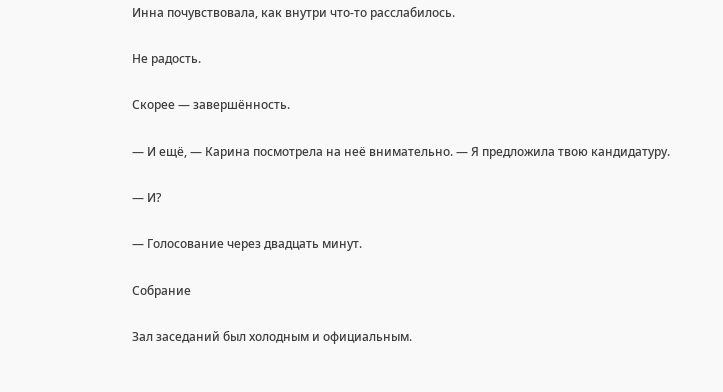Инна почувствовала, как внутри что-то расслабилось.

Не радость.

Скорее — завершённость.

— И ещё, — Карина посмотрела на неё внимательно. — Я предложила твою кандидатуру.

— И?

— Голосование через двадцать минут.

Собрание

Зал заседаний был холодным и официальным.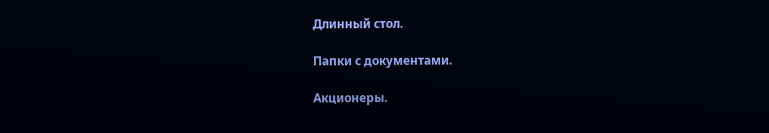Длинный стол.

Папки с документами.

Акционеры.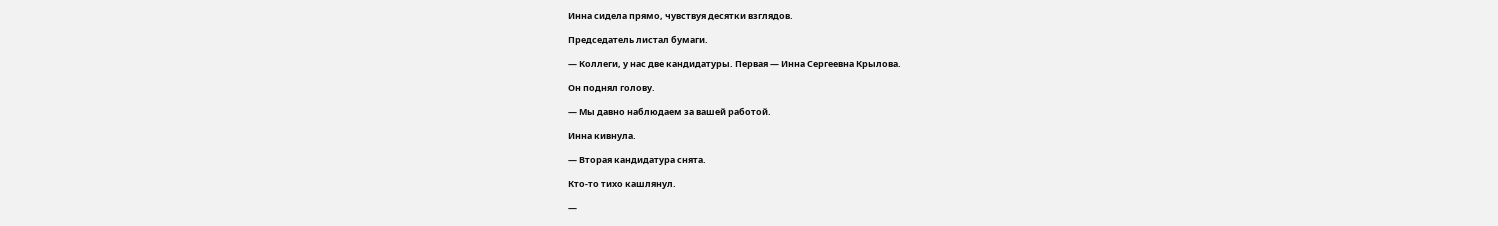Инна сидела прямо, чувствуя десятки взглядов.

Председатель листал бумаги.

— Коллеги, у нас две кандидатуры. Первая — Инна Сергеевна Крылова.

Он поднял голову.

— Мы давно наблюдаем за вашей работой.

Инна кивнула.

— Вторая кандидатура снята.

Кто-то тихо кашлянул.

—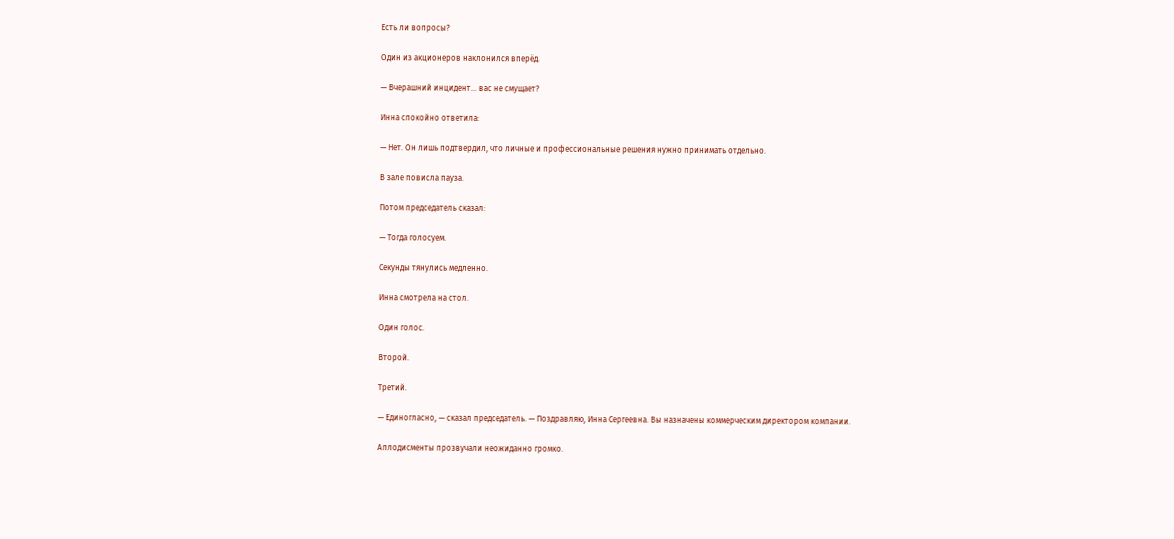Есть ли вопросы?

Один из акционеров наклонился вперёд.

— Вчерашний инцидент… вас не смущает?

Инна спокойно ответила:

— Нет. Он лишь подтвердил, что личные и профессиональные решения нужно принимать отдельно.

В зале повисла пауза.

Потом председатель сказал:

— Тогда голосуем.

Секунды тянулись медленно.

Инна смотрела на стол.

Один голос.

Второй.

Третий.

— Единогласно, — сказал председатель. — Поздравляю, Инна Сергеевна. Вы назначены коммерческим директором компании.

Аплодисменты прозвучали неожиданно громко.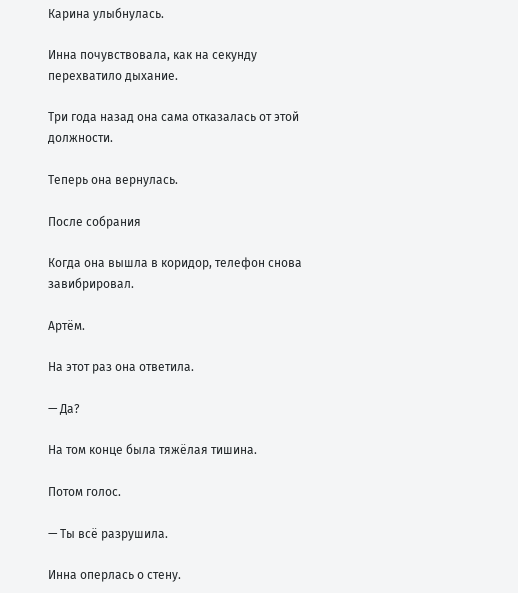Карина улыбнулась.

Инна почувствовала, как на секунду перехватило дыхание.

Три года назад она сама отказалась от этой должности.

Теперь она вернулась.

После собрания

Когда она вышла в коридор, телефон снова завибрировал.

Артём.

На этот раз она ответила.

— Да?

На том конце была тяжёлая тишина.

Потом голос.

— Ты всё разрушила.

Инна оперлась о стену.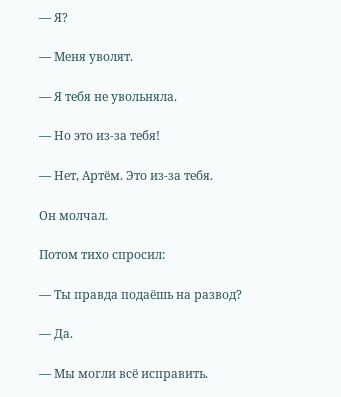— Я?

— Меня уволят.

— Я тебя не увольняла.

— Но это из-за тебя!

— Нет, Артём. Это из-за тебя.

Он молчал.

Потом тихо спросил:

— Ты правда подаёшь на развод?

— Да.

— Мы могли всё исправить.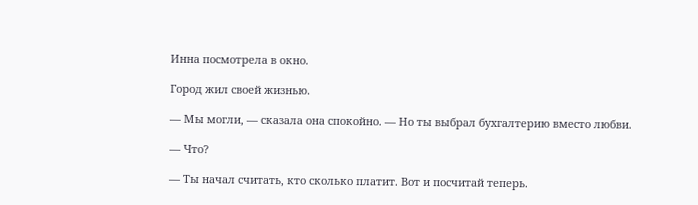Инна посмотрела в окно.

Город жил своей жизнью.

— Мы могли, — сказала она спокойно. — Но ты выбрал бухгалтерию вместо любви.

— Что?

— Ты начал считать, кто сколько платит. Вот и посчитай теперь.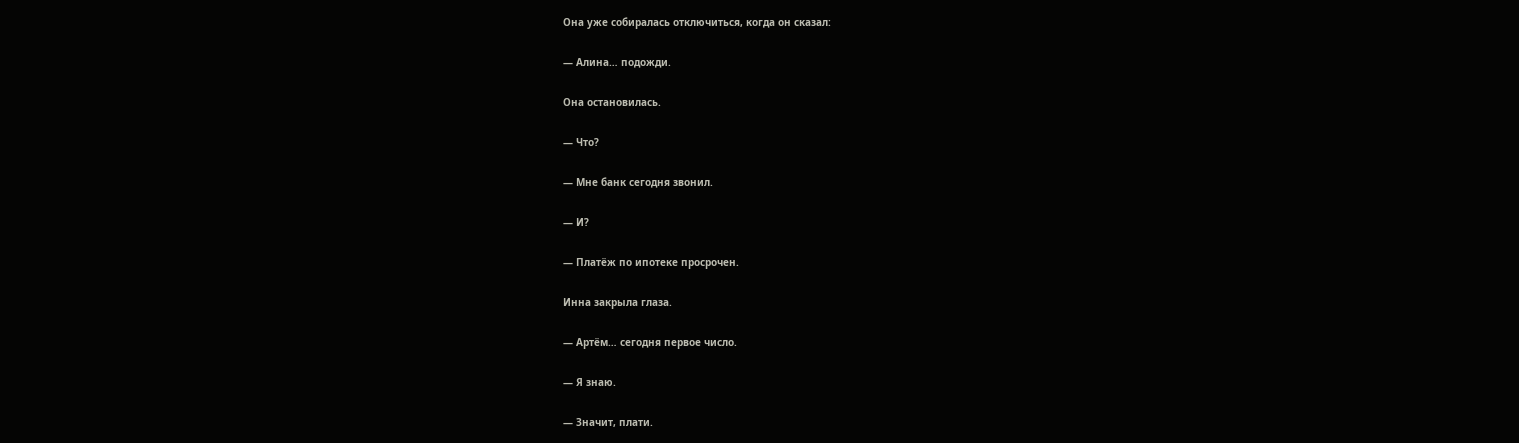Она уже собиралась отключиться, когда он сказал:

— Алина… подожди.

Она остановилась.

— Что?

— Мне банк сегодня звонил.

— И?

— Платёж по ипотеке просрочен.

Инна закрыла глаза.

— Артём… сегодня первое число.

— Я знаю.

— Значит, плати.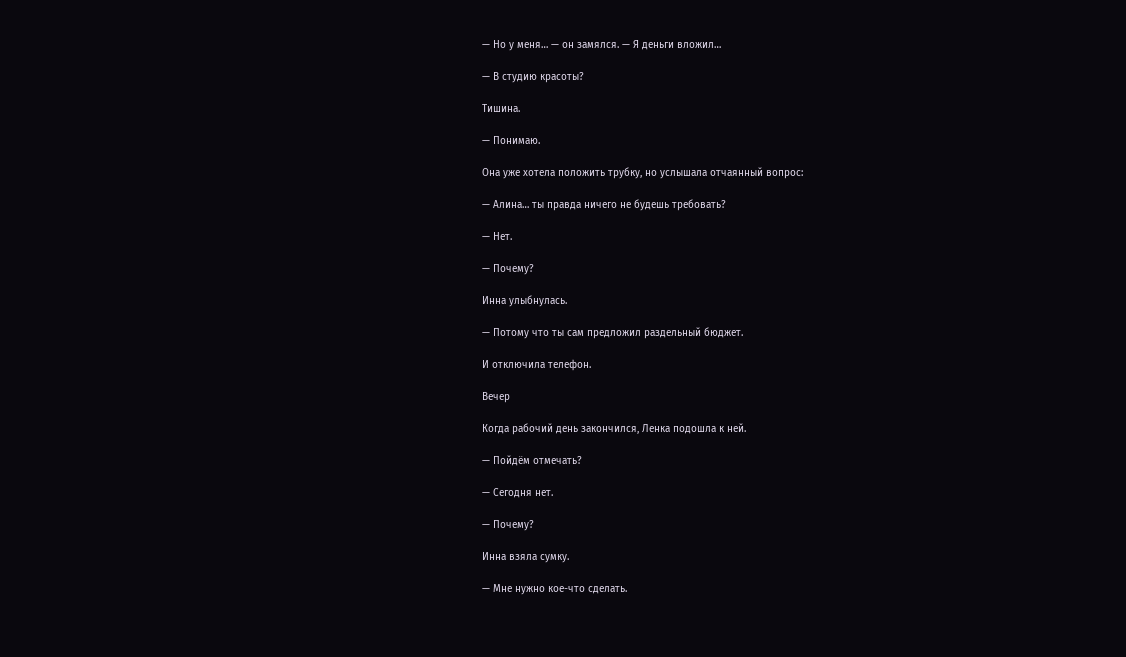— Но у меня… — он замялся. — Я деньги вложил…

— В студию красоты?

Тишина.

— Понимаю.

Она уже хотела положить трубку, но услышала отчаянный вопрос:

— Алина… ты правда ничего не будешь требовать?

— Нет.

— Почему?

Инна улыбнулась.

— Потому что ты сам предложил раздельный бюджет.

И отключила телефон.

Вечер

Когда рабочий день закончился, Ленка подошла к ней.

— Пойдём отмечать?

— Сегодня нет.

— Почему?

Инна взяла сумку.

— Мне нужно кое-что сделать.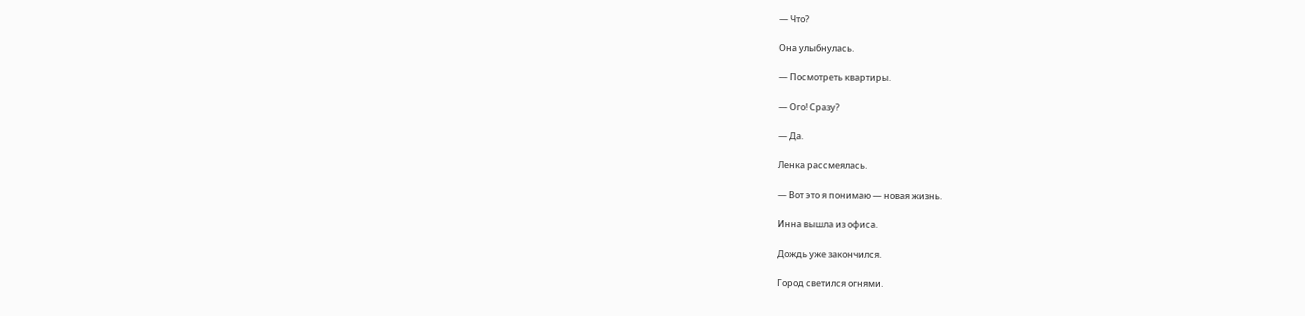— Что?

Она улыбнулась.

— Посмотреть квартиры.

— Ого! Сразу?

— Да.

Ленка рассмеялась.

— Вот это я понимаю — новая жизнь.

Инна вышла из офиса.

Дождь уже закончился.

Город светился огнями.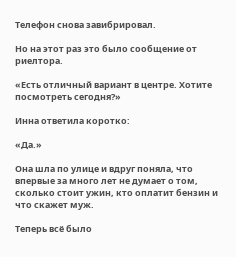Телефон снова завибрировал.

Но на этот раз это было сообщение от риелтора.

«Есть отличный вариант в центре. Хотите посмотреть сегодня?»

Инна ответила коротко:

«Да.»

Она шла по улице и вдруг поняла, что впервые за много лет не думает о том, сколько стоит ужин, кто оплатит бензин и что скажет муж.

Теперь всё было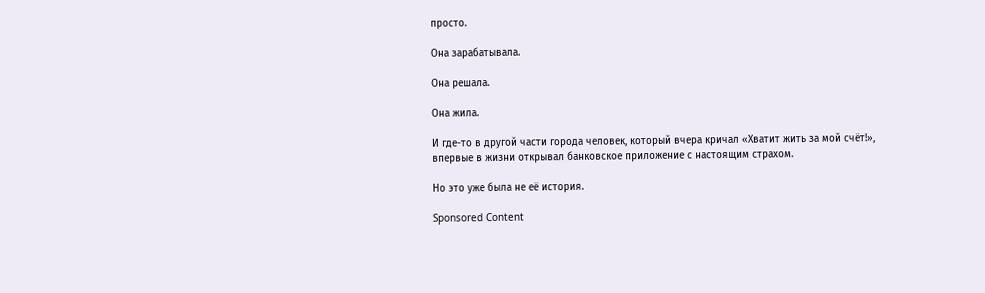просто.

Она зарабатывала.

Она решала.

Она жила.

И где-то в другой части города человек, который вчера кричал «Хватит жить за мой счёт!», впервые в жизни открывал банковское приложение с настоящим страхом.

Но это уже была не её история.

Sponsored Content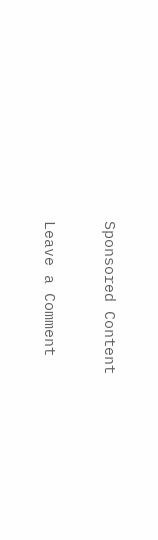Sponsored Content

Leave a Comment